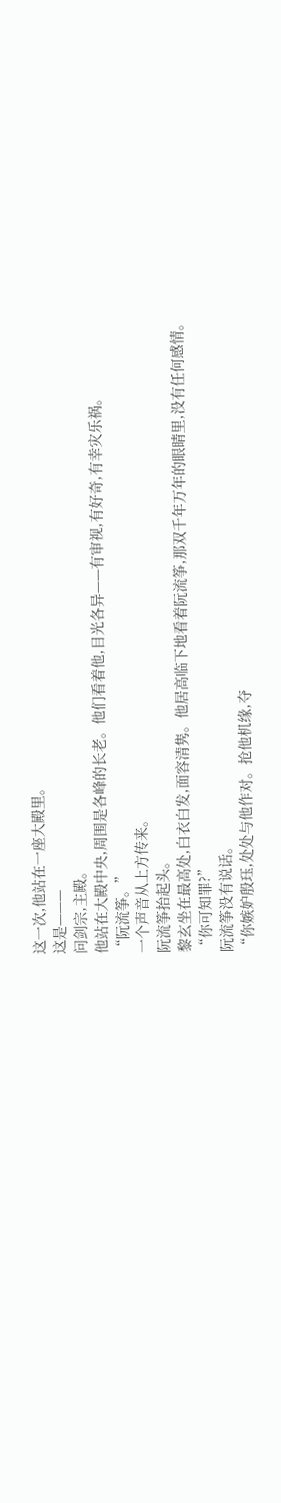这一次,他站在一座大殿里。
这是———
问剑宗,主殿。
他站在大殿中央,周围是各峰的长老。他们看着他,目光各异——有审视,有好奇,有幸灾乐祸。
“阮流筝。”
一个声音从上方传来。
阮流筝抬起头。
黎玄坐在最高处,白衣白发,面容清隽。他居高临下地看着阮流筝,那双千年万年的眼睛里,没有任何感情。
“你可知罪?”
阮流筝没有说话。
“你嫉妒殷珏,处处与他作对。抢他机缘,夺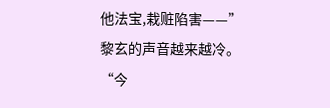他法宝,栽赃陷害——”
黎玄的声音越来越冷。
“今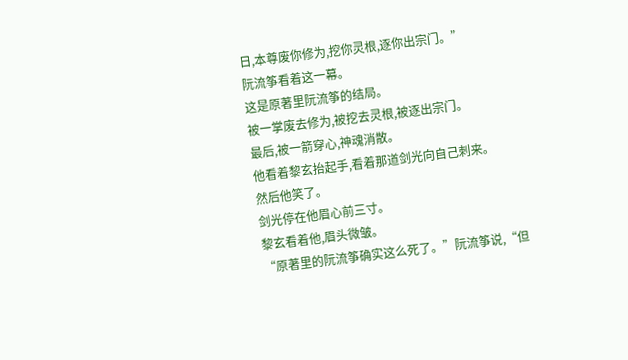日,本尊废你修为,挖你灵根,逐你出宗门。”
阮流筝看着这一幕。
这是原著里阮流筝的结局。
被一掌废去修为,被挖去灵根,被逐出宗门。
最后,被一箭穿心,神魂消散。
他看着黎玄抬起手,看着那道剑光向自己刺来。
然后他笑了。
剑光停在他眉心前三寸。
黎玄看着他,眉头微皱。
“原著里的阮流筝确实这么死了。”阮流筝说,“但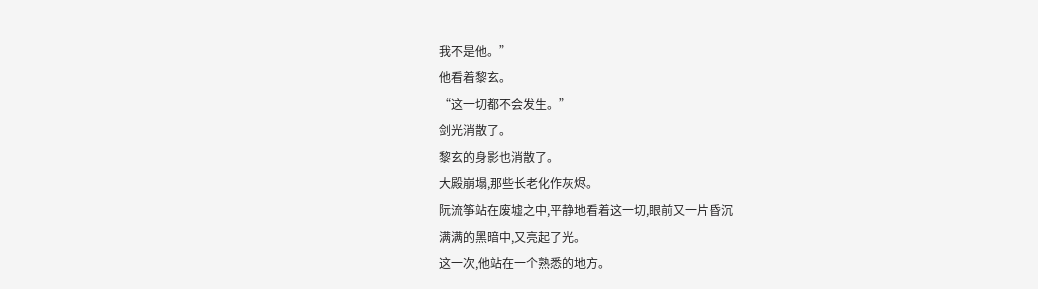我不是他。”
他看着黎玄。
“这一切都不会发生。”
剑光消散了。
黎玄的身影也消散了。
大殿崩塌,那些长老化作灰烬。
阮流筝站在废墟之中,平静地看着这一切,眼前又一片昏沉
满满的黑暗中,又亮起了光。
这一次,他站在一个熟悉的地方。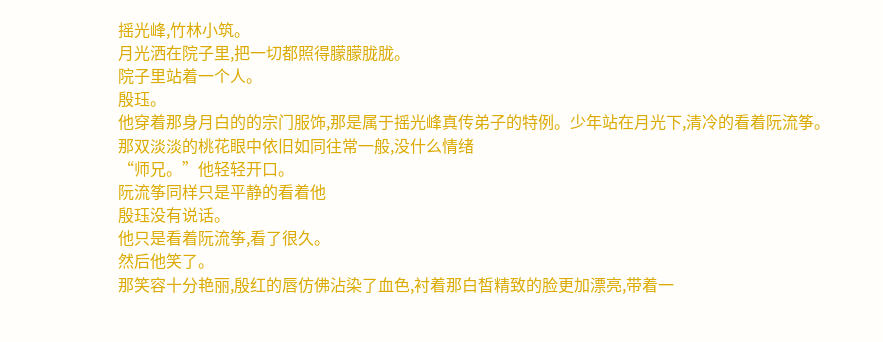摇光峰,竹林小筑。
月光洒在院子里,把一切都照得朦朦胧胧。
院子里站着一个人。
殷珏。
他穿着那身月白的的宗门服饰,那是属于摇光峰真传弟子的特例。少年站在月光下,清冷的看着阮流筝。
那双淡淡的桃花眼中依旧如同往常一般,没什么情绪
“师兄。”他轻轻开口。
阮流筝同样只是平静的看着他
殷珏没有说话。
他只是看着阮流筝,看了很久。
然后他笑了。
那笑容十分艳丽,殷红的唇仿佛沾染了血色,衬着那白皙精致的脸更加漂亮,带着一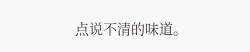点说不清的味道。